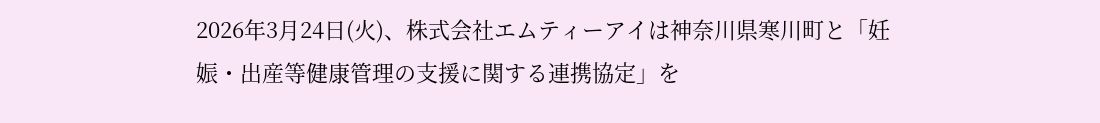2026年3月24日(火)、株式会社エムティーアイは神奈川県寒川町と「妊娠・出産等健康管理の支援に関する連携協定」を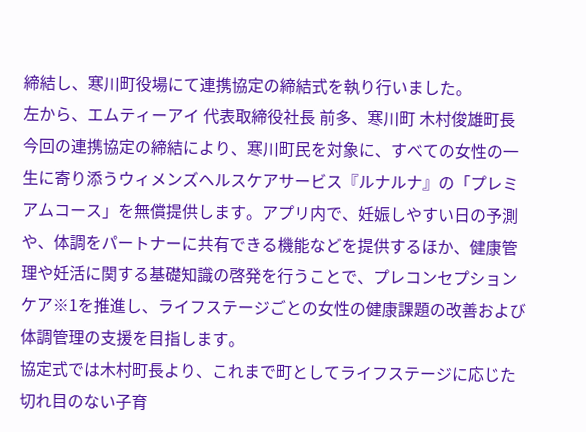締結し、寒川町役場にて連携協定の締結式を執り行いました。
左から、エムティーアイ 代表取締役社長 前多、寒川町 木村俊雄町長
今回の連携協定の締結により、寒川町民を対象に、すべての女性の一生に寄り添うウィメンズヘルスケアサービス『ルナルナ』の「プレミアムコース」を無償提供します。アプリ内で、妊娠しやすい日の予測や、体調をパートナーに共有できる機能などを提供するほか、健康管理や妊活に関する基礎知識の啓発を行うことで、プレコンセプションケア※1を推進し、ライフステージごとの女性の健康課題の改善および体調管理の支援を目指します。
協定式では木村町長より、これまで町としてライフステージに応じた切れ目のない子育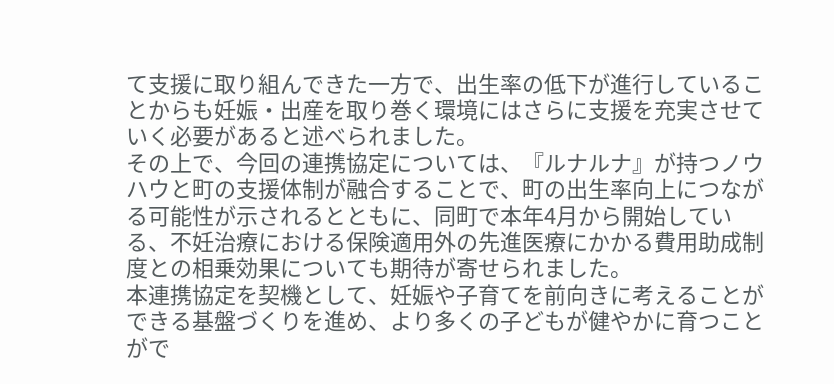て支援に取り組んできた一方で、出生率の低下が進行していることからも妊娠・出産を取り巻く環境にはさらに支援を充実させていく必要があると述べられました。
その上で、今回の連携協定については、『ルナルナ』が持つノウハウと町の支援体制が融合することで、町の出生率向上につながる可能性が示されるとともに、同町で本年4月から開始している、不妊治療における保険適用外の先進医療にかかる費用助成制度との相乗効果についても期待が寄せられました。
本連携協定を契機として、妊娠や子育てを前向きに考えることができる基盤づくりを進め、より多くの子どもが健やかに育つことがで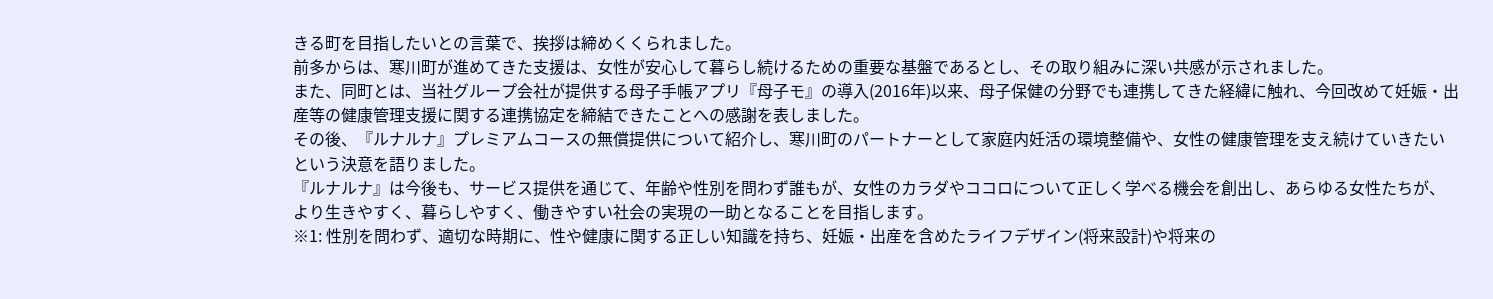きる町を目指したいとの言葉で、挨拶は締めくくられました。
前多からは、寒川町が進めてきた支援は、女性が安心して暮らし続けるための重要な基盤であるとし、その取り組みに深い共感が示されました。
また、同町とは、当社グループ会社が提供する母子手帳アプリ『母子モ』の導入(2016年)以来、母子保健の分野でも連携してきた経緯に触れ、今回改めて妊娠・出産等の健康管理支援に関する連携協定を締結できたことへの感謝を表しました。
その後、『ルナルナ』プレミアムコースの無償提供について紹介し、寒川町のパートナーとして家庭内妊活の環境整備や、女性の健康管理を支え続けていきたいという決意を語りました。
『ルナルナ』は今後も、サービス提供を通じて、年齢や性別を問わず誰もが、女性のカラダやココロについて正しく学べる機会を創出し、あらゆる女性たちが、より生きやすく、暮らしやすく、働きやすい社会の実現の一助となることを目指します。
※1: 性別を問わず、適切な時期に、性や健康に関する正しい知識を持ち、妊娠・出産を含めたライフデザイン(将来設計)や将来の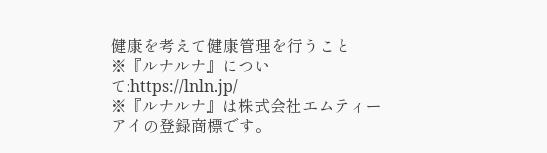健康を考えて健康管理を行うこと
※『ルナルナ』について:https://lnln.jp/
※『ルナルナ』は株式会社エムティーアイの登録商標です。